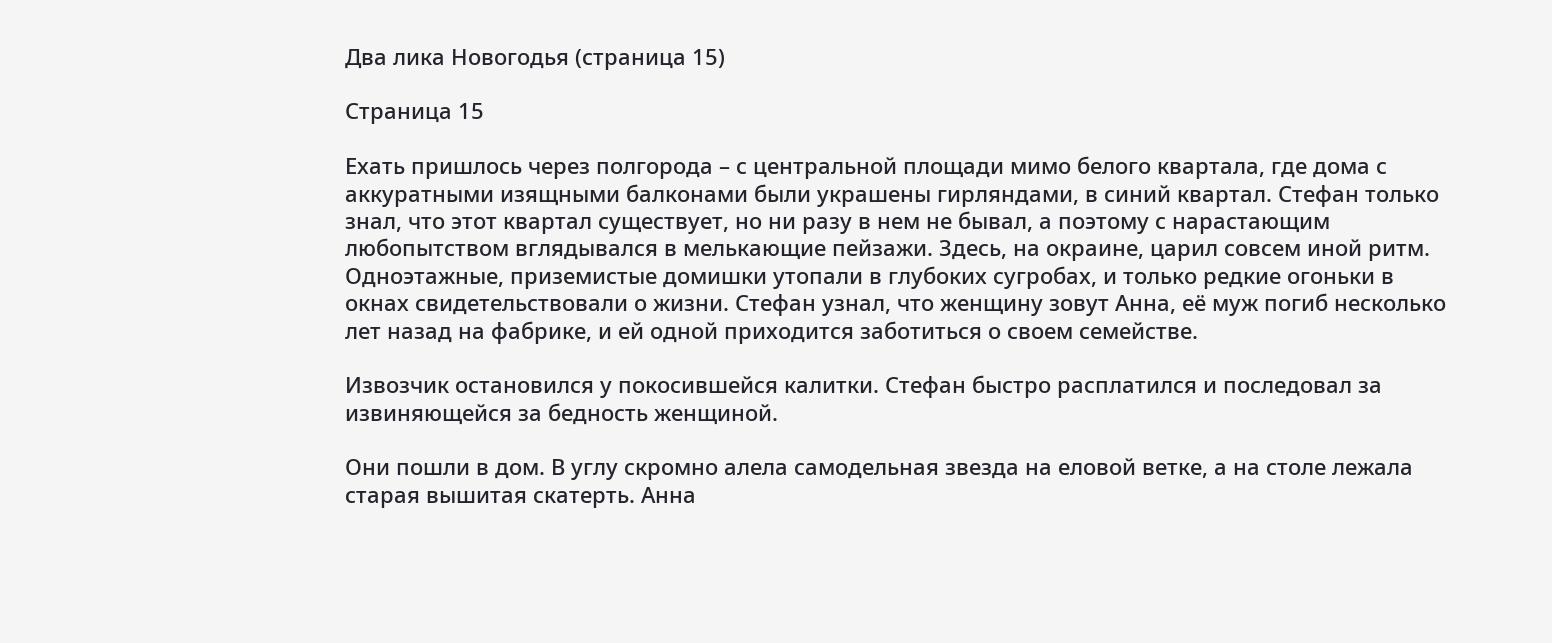Два лика Новогодья (страница 15)

Страница 15

Ехать пришлось через полгорода – с центральной площади мимо белого квартала, где дома с аккуратными изящными балконами были украшены гирляндами, в синий квартал. Стефан только знал, что этот квартал существует, но ни разу в нем не бывал, а поэтому с нарастающим любопытством вглядывался в мелькающие пейзажи. Здесь, на окраине, царил совсем иной ритм. Одноэтажные, приземистые домишки утопали в глубоких сугробах, и только редкие огоньки в окнах свидетельствовали о жизни. Стефан узнал, что женщину зовут Анна, её муж погиб несколько лет назад на фабрике, и ей одной приходится заботиться о своем семействе.

Извозчик остановился у покосившейся калитки. Стефан быстро расплатился и последовал за извиняющейся за бедность женщиной.

Они пошли в дом. В углу скромно алела самодельная звезда на еловой ветке, а на столе лежала старая вышитая скатерть. Анна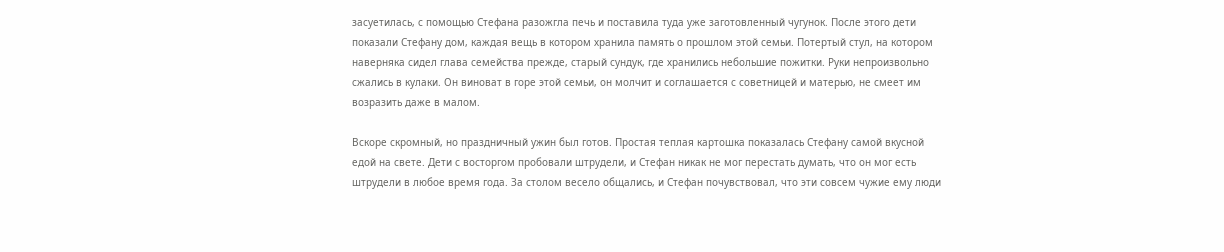засуетилась, с помощью Стефана разожгла печь и поставила туда уже заготовленный чугунок. После этого дети показали Стефану дом, каждая вещь в котором хранила память о прошлом этой семьи. Потертый стул, на котором наверняка сидел глава семейства прежде, старый сундук, где хранились небольшие пожитки. Руки непроизвольно сжались в кулаки. Он виноват в горе этой семьи, он молчит и соглашается с советницей и матерью, не смеет им возразить даже в малом.

Вскоре скромный, но праздничный ужин был готов. Простая теплая картошка показалась Стефану самой вкусной едой на свете. Дети с восторгом пробовали штрудели, и Стефан никак не мог перестать думать, что он мог есть штрудели в любое время года. За столом весело общались, и Стефан почувствовал, что эти совсем чужие ему люди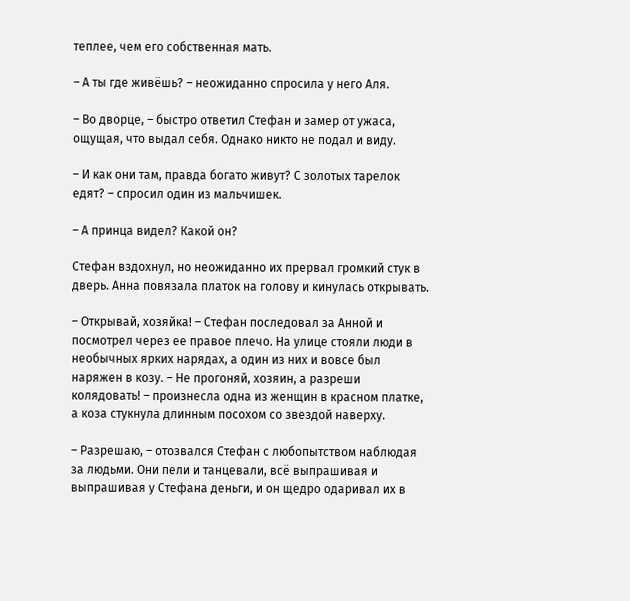теплее, чем его собственная мать.

– А ты где живёшь? – неожиданно спросила у него Аля.

– Во дворце, – быстро ответил Стефан и замер от ужаса, ощущая, что выдал себя. Однако никто не подал и виду.

– И как они там, правда богато живут? С золотых тарелок едят? – спросил один из мальчишек.

– А принца видел? Какой он?

Стефан вздохнул, но неожиданно их прервал громкий стук в дверь. Анна повязала платок на голову и кинулась открывать.

– Открывай, хозяйка! – Стефан последовал за Анной и посмотрел через ее правое плечо. На улице стояли люди в необычных ярких нарядах, а один из них и вовсе был наряжен в козу. – Не прогоняй, хозяин, а разреши колядовать! – произнесла одна из женщин в красном платке, а коза стукнула длинным посохом со звездой наверху.

– Разрешаю, – отозвался Стефан с любопытством наблюдая за людьми. Они пели и танцевали, всё выпрашивая и выпрашивая у Стефана деньги, и он щедро одаривал их в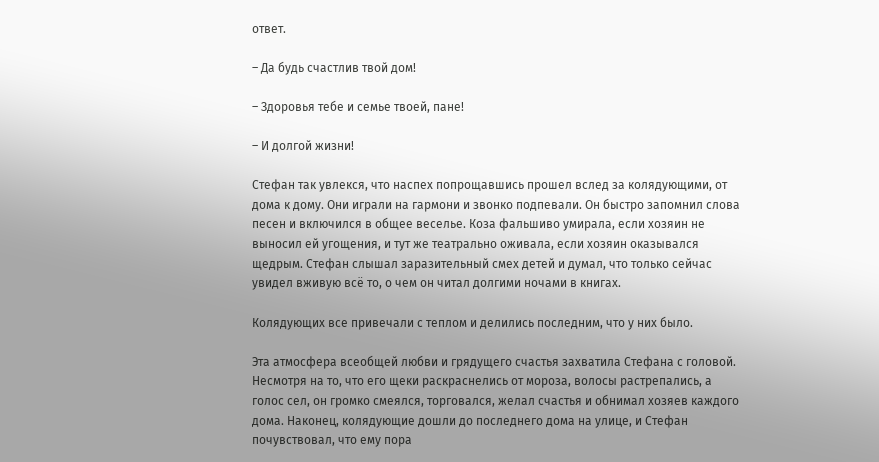ответ.

– Да будь счастлив твой дом!

– Здоровья тебе и семье твоей, пане!

– И долгой жизни!

Стефан так увлекся, что наспех попрощавшись прошел вслед за колядующими, от дома к дому. Они играли на гармони и звонко подпевали. Он быстро запомнил слова песен и включился в общее веселье. Коза фальшиво умирала, если хозяин не выносил ей угощения, и тут же театрально оживала, если хозяин оказывался щедрым. Стефан слышал заразительный смех детей и думал, что только сейчас увидел вживую всё то, о чем он читал долгими ночами в книгах.

Колядующих все привечали с теплом и делились последним, что у них было.

Эта атмосфера всеобщей любви и грядущего счастья захватила Стефана с головой. Несмотря на то, что его щеки раскраснелись от мороза, волосы растрепались, а голос сел, он громко смеялся, торговался, желал счастья и обнимал хозяев каждого дома. Наконец, колядующие дошли до последнего дома на улице, и Стефан почувствовал, что ему пора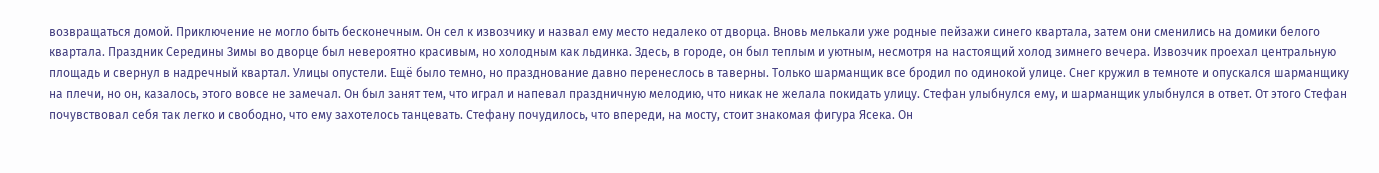возвращаться домой. Приключение не могло быть бесконечным. Он сел к извозчику и назвал ему место недалеко от дворца. Вновь мелькали уже родные пейзажи синего квартала, затем они сменились на домики белого квартала. Праздник Середины Зимы во дворце был невероятно красивым, но холодным как льдинка. Здесь, в городе, он был теплым и уютным, несмотря на настоящий холод зимнего вечера. Извозчик проехал центральную площадь и свернул в надречный квартал. Улицы опустели. Ещё было темно, но празднование давно перенеслось в таверны. Только шарманщик все бродил по одинокой улице. Снег кружил в темноте и опускался шарманщику на плечи, но он, казалось, этого вовсе не замечал. Он был занят тем, что играл и напевал праздничную мелодию, что никак не желала покидать улицу. Стефан улыбнулся ему, и шарманщик улыбнулся в ответ. От этого Стефан почувствовал себя так легко и свободно, что ему захотелось танцевать. Стефану почудилось, что впереди, на мосту, стоит знакомая фигура Ясека. Он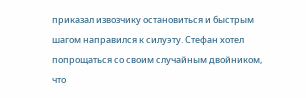приказал извозчику остановиться и быстрым шагом направился к силуэту. Стефан хотел попрощаться со своим случайным двойником, что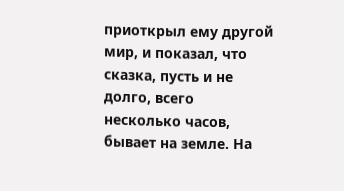приоткрыл ему другой мир, и показал, что сказка, пусть и не долго, всего несколько часов, бывает на земле. На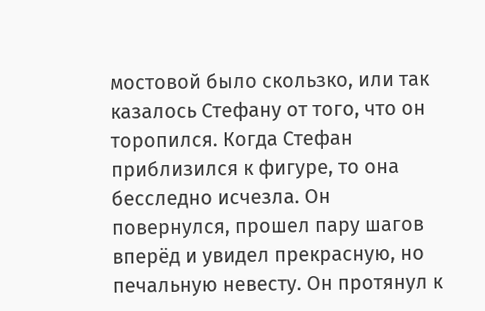мостовой было скользко, или так казалось Стефану от того, что он торопился. Когда Стефан приблизился к фигуре, то она бесследно исчезла. Он повернулся, прошел пару шагов вперёд и увидел прекрасную, но печальную невесту. Он протянул к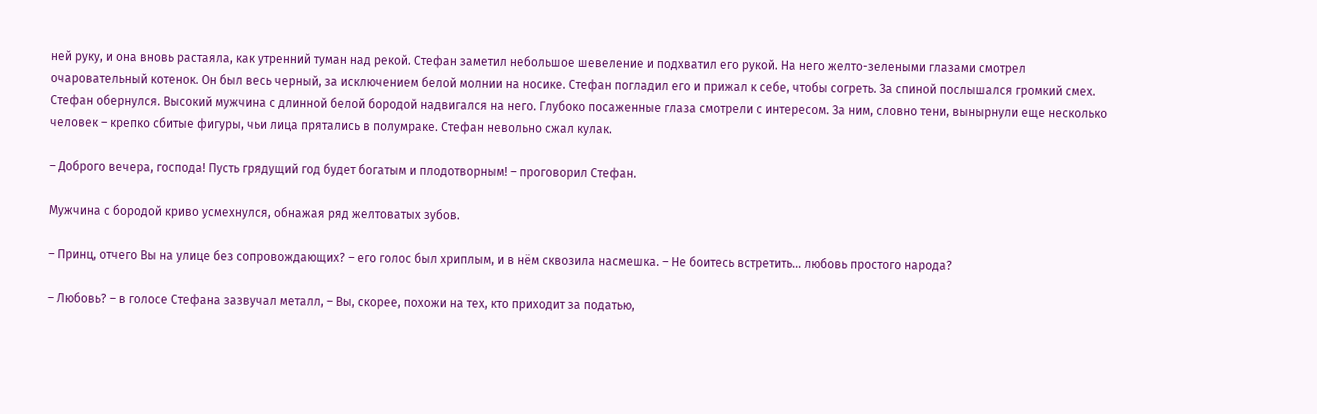ней руку, и она вновь растаяла, как утренний туман над рекой. Стефан заметил небольшое шевеление и подхватил его рукой. На него желто-зелеными глазами смотрел очаровательный котенок. Он был весь черный, за исключением белой молнии на носике. Стефан погладил его и прижал к себе, чтобы согреть. За спиной послышался громкий смех. Стефан обернулся. Высокий мужчина с длинной белой бородой надвигался на него. Глубоко посаженные глаза смотрели с интересом. За ним, словно тени, вынырнули еще несколько человек – крепко сбитые фигуры, чьи лица прятались в полумраке. Стефан невольно сжал кулак.

– Доброго вечера, господа! Пусть грядущий год будет богатым и плодотворным! – проговорил Стефан.

Мужчина с бородой криво усмехнулся, обнажая ряд желтоватых зубов.

– Принц, отчего Вы на улице без сопровождающих? – его голос был хриплым, и в нём сквозила насмешка. – Не боитесь встретить… любовь простого народа?

– Любовь? – в голосе Стефана зазвучал металл, – Вы, скорее, похожи на тех, кто приходит за податью,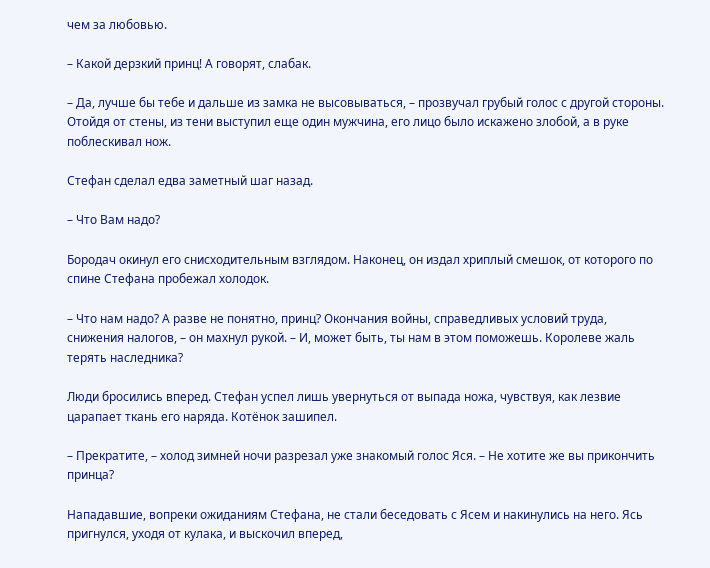чем за любовью.

– Какой дерзкий принц! А говорят, слабак.

– Да, лучше бы тебе и дальше из замка не высовываться, – прозвучал грубый голос с другой стороны. Отойдя от стены, из тени выступил еще один мужчина, его лицо было искажено злобой, а в руке поблескивал нож.

Стефан сделал едва заметный шаг назад.

– Что Вам надо?

Бородач окинул его снисходительным взглядом. Наконец, он издал хриплый смешок, от которого по спине Стефана пробежал холодок.

– Что нам надо? А разве не понятно, принц? Окончания войны, справедливых условий труда, снижения налогов, – он махнул рукой. – И, может быть, ты нам в этом поможешь. Королеве жаль терять наследника?

Люди бросились вперед. Стефан успел лишь увернуться от выпада ножа, чувствуя, как лезвие царапает ткань его наряда. Котёнок зашипел.

– Прекратите, – холод зимней ночи разрезал уже знакомый голос Яся. – Не хотите же вы прикончить принца?

Нападавшие, вопреки ожиданиям Стефана, не стали беседовать с Ясем и накинулись на него. Ясь пригнулся, уходя от кулака, и выскочил вперед,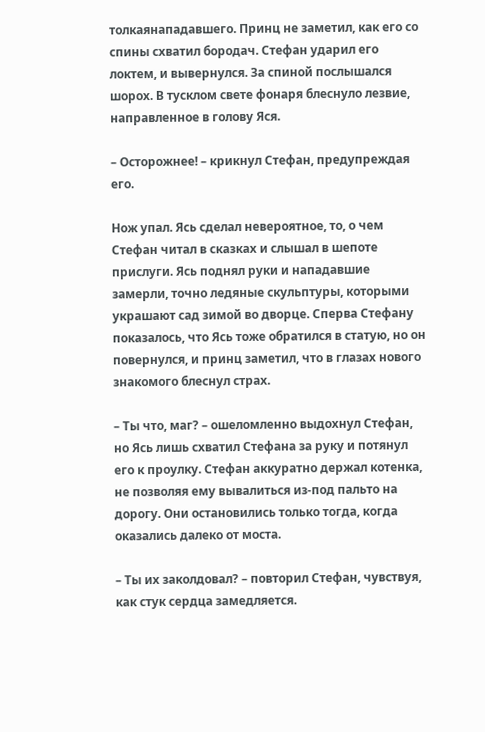толкаянападавшего. Принц не заметил, как его со спины схватил бородач. Стефан ударил его локтем, и вывернулся. За спиной послышался шорох. В тусклом свете фонаря блеснуло лезвие, направленное в голову Яся.

– Осторожнее! – крикнул Стефан, предупреждая его.

Нож упал. Ясь сделал невероятное, то, о чем Стефан читал в сказках и слышал в шепоте прислуги. Ясь поднял руки и нападавшие замерли, точно ледяные скульптуры, которыми украшают сад зимой во дворце. Сперва Стефану показалось, что Ясь тоже обратился в статую, но он повернулся, и принц заметил, что в глазах нового знакомого блеснул страх.

– Ты что, маг? – ошеломленно выдохнул Стефан, но Ясь лишь схватил Стефана за руку и потянул его к проулку. Стефан аккуратно держал котенка, не позволяя ему вывалиться из-под пальто на дорогу. Они остановились только тогда, когда оказались далеко от моста.

– Ты их заколдовал? – повторил Стефан, чувствуя, как стук сердца замедляется.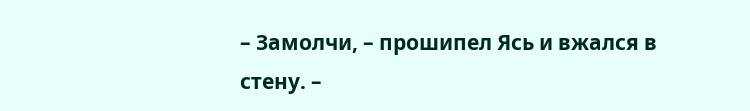– Замолчи, – прошипел Ясь и вжался в стену. –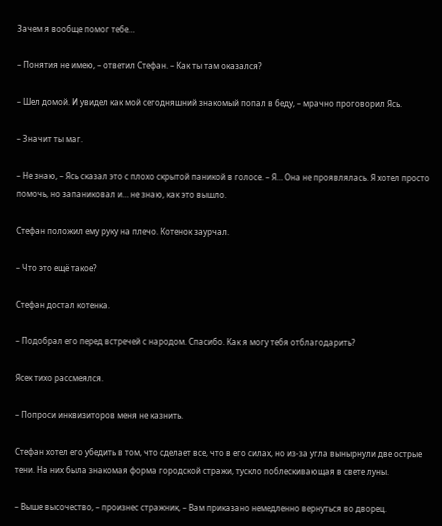Зачем я вообще помог тебе…

– Понятия не имею, – ответил Стефан. – Как ты там оказался?

– Шел домой. И увидел как мой сегодняшний знакомый попал в беду, – мрачно проговорил Ясь.

– Значит ты маг.

– Не знаю, – Ясь сказал это с плохо скрытой паникой в голосе. – Я… Она не проявлялась. Я хотел просто помочь, но запаниковал и… не знаю, как это вышло.

Стефан положил ему руку на плечо. Котенок заурчал.

– Что это ещё такое?

Стефан достал котенка.

– Подобрал его перед встречей с народом. Спасибо. Как я могу тебя отблагодарить?

Ясек тихо рассмеялся.

– Попроси инквизиторов меня не казнить.

Стефан хотел его убедить в том, что сделает все, что в его силах, но из-за угла вынырнули две острые тени. На них была знакомая форма городской стражи, тускло поблескивающая в свете луны.

– Выше высочество, – произнес стражник, – Вам приказано немедленно вернуться во дворец.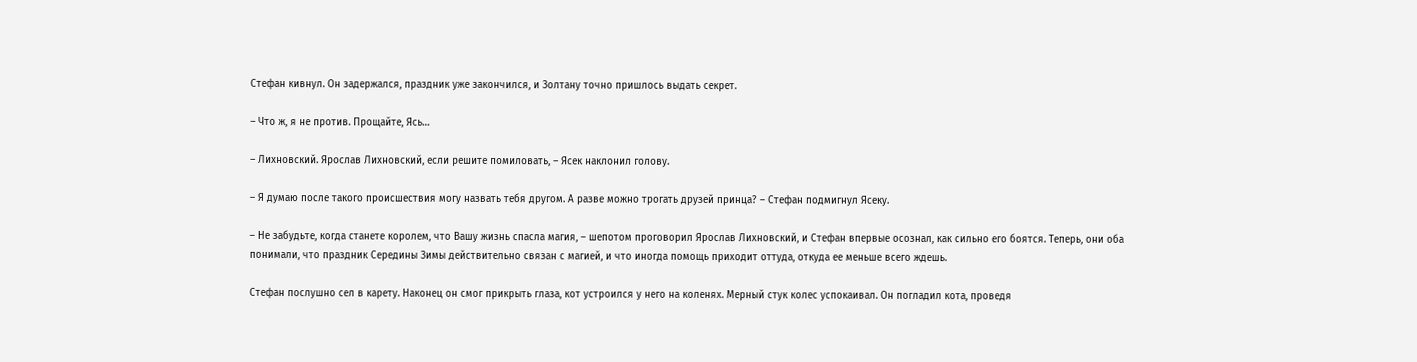Стефан кивнул. Он задержался, праздник уже закончился, и Золтану точно пришлось выдать секрет.

– Что ж, я не против. Прощайте, Ясь…

– Лихновский. Ярослав Лихновский, если решите помиловать, – Ясек наклонил голову.

– Я думаю после такого происшествия могу назвать тебя другом. А разве можно трогать друзей принца? – Стефан подмигнул Ясеку.

– Не забудьте, когда станете королем, что Вашу жизнь спасла магия, – шепотом проговорил Ярослав Лихновский, и Стефан впервые осознал, как сильно его боятся. Теперь, они оба понимали, что праздник Середины Зимы действительно связан с магией, и что иногда помощь приходит оттуда, откуда ее меньше всего ждешь.

Стефан послушно сел в карету. Наконец он смог прикрыть глаза, кот устроился у него на коленях. Мерный стук колес успокаивал. Он погладил кота, проведя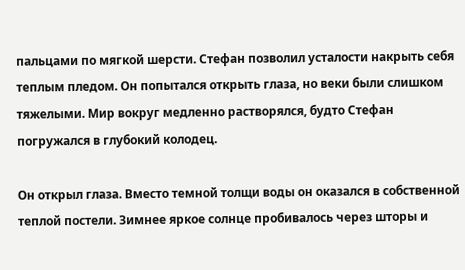пальцами по мягкой шерсти. Стефан позволил усталости накрыть себя теплым пледом. Он попытался открыть глаза, но веки были слишком тяжелыми. Мир вокруг медленно растворялся, будто Стефан погружался в глубокий колодец.

Он открыл глаза. Вместо темной толщи воды он оказался в собственной теплой постели. Зимнее яркое солнце пробивалось через шторы и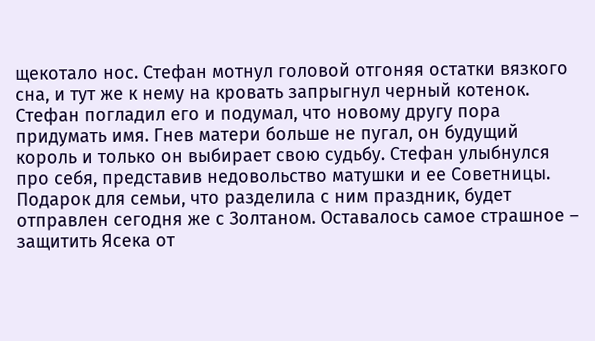щекотало нос. Стефан мотнул головой отгоняя остатки вязкого сна, и тут же к нему на кровать запрыгнул черный котенок. Стефан погладил его и подумал, что новому другу пора придумать имя. Гнев матери больше не пугал, он будущий король и только он выбирает свою судьбу. Стефан улыбнулся про себя, представив недовольство матушки и ее Советницы. Подарок для семьи, что разделила с ним праздник, будет отправлен сегодня же с Золтаном. Оставалось самое страшное – защитить Ясека от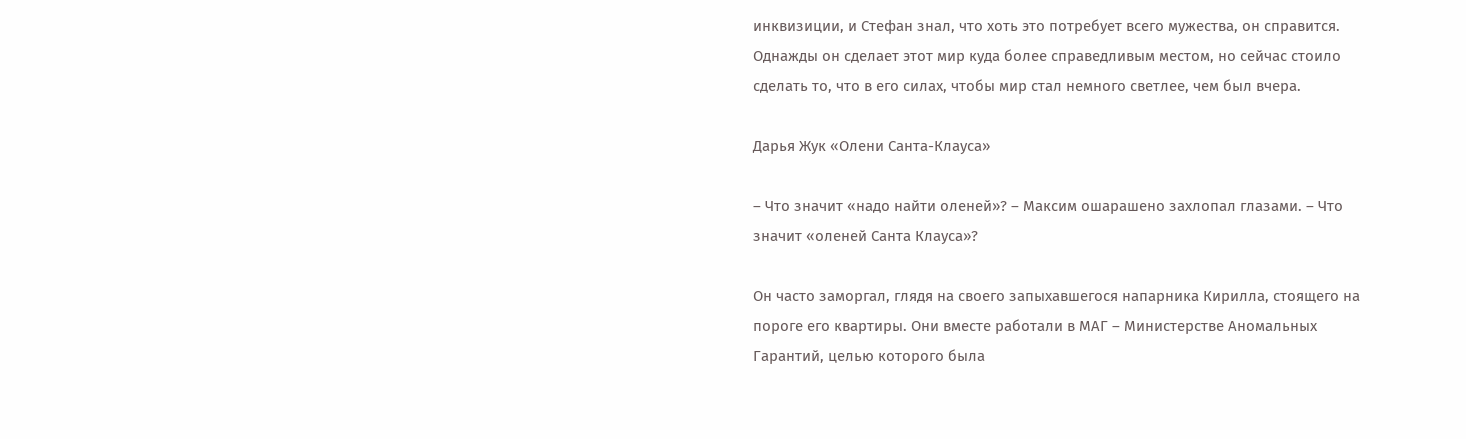инквизиции, и Стефан знал, что хоть это потребует всего мужества, он справится. Однажды он сделает этот мир куда более справедливым местом, но сейчас стоило сделать то, что в его силах, чтобы мир стал немного светлее, чем был вчера.

Дарья Жук «Олени Санта-Клауса»

– Что значит «надо найти оленей»? – Максим ошарашено захлопал глазами. – Что значит «оленей Санта Клауса»?

Он часто заморгал, глядя на своего запыхавшегося напарника Кирилла, стоящего на пороге его квартиры. Они вместе работали в МАГ – Министерстве Аномальных Гарантий, целью которого была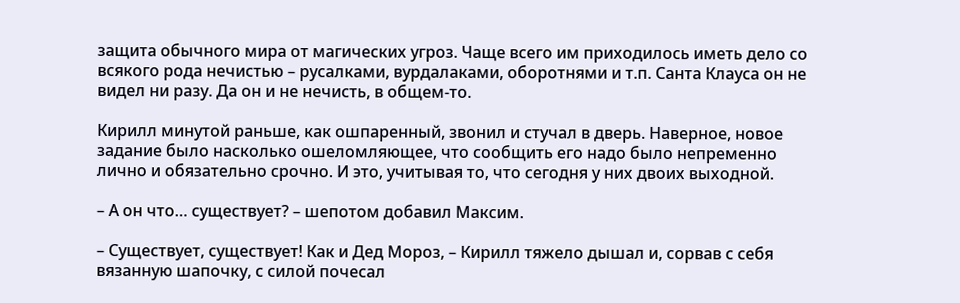защита обычного мира от магических угроз. Чаще всего им приходилось иметь дело со всякого рода нечистью – русалками, вурдалаками, оборотнями и т.п. Санта Клауса он не видел ни разу. Да он и не нечисть, в общем-то.

Кирилл минутой раньше, как ошпаренный, звонил и стучал в дверь. Наверное, новое задание было насколько ошеломляющее, что сообщить его надо было непременно лично и обязательно срочно. И это, учитывая то, что сегодня у них двоих выходной.

– А он что… существует? – шепотом добавил Максим.

– Существует, существует! Как и Дед Мороз, – Кирилл тяжело дышал и, сорвав с себя вязанную шапочку, с силой почесал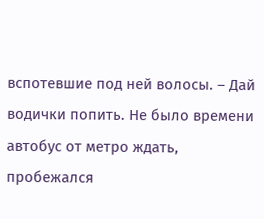вспотевшие под ней волосы. – Дай водички попить. Не было времени автобус от метро ждать, пробежался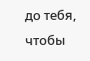до тебя, чтобы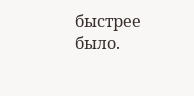быстрее было.